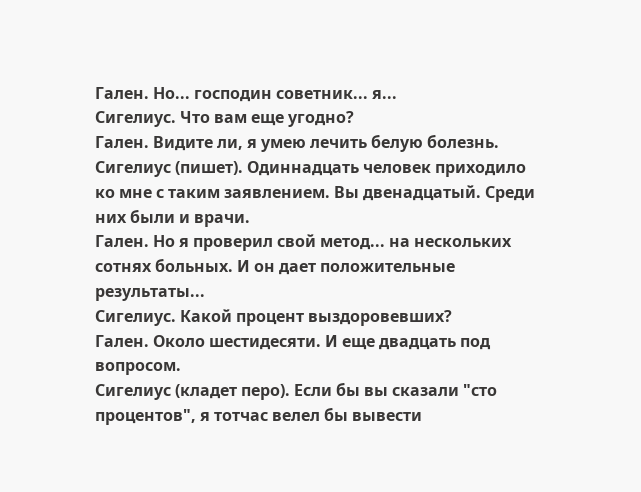Гален. Но... господин советник... я...
Сигелиус. Что вам еще угодно?
Гален. Видите ли, я умею лечить белую болезнь.
Сигелиус (пишет). Одиннадцать человек приходило ко мне с таким заявлением. Вы двенадцатый. Среди них были и врачи.
Гален. Но я проверил свой метод... на нескольких сотнях больных. И он дает положительные результаты...
Сигелиус. Какой процент выздоровевших?
Гален. Около шестидесяти. И еще двадцать под вопросом.
Сигелиус (кладет перо). Если бы вы сказали "сто процентов", я тотчас велел бы вывести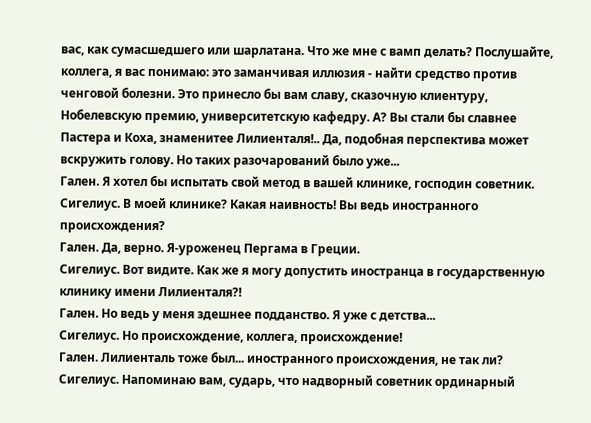вас, как сумасшедшего или шарлатана. Что же мне с вамп делать? Послушайте, коллега, я вас понимаю: это заманчивая иллюзия - найти средство против ченговой болезни. Это принесло бы вам славу, сказочную клиентуру, Нобелевскую премию, университетскую кафедру. А? Вы стали бы славнее Пастера и Коха, знаменитее Лилиенталя!.. Да, подобная перспектива может вскружить голову. Но таких разочарований было уже...
Гален. Я хотел бы испытать свой метод в вашей клинике, господин советник.
Сигелиус. В моей клинике? Какая наивность! Вы ведь иностранного происхождения?
Гален. Да, верно. Я-уроженец Пергама в Греции.
Сигелиус. Вот видите. Как же я могу допустить иностранца в государственную клинику имени Лилиенталя?!
Гален. Но ведь у меня здешнее подданство. Я уже с детства...
Сигелиус. Но происхождение, коллега, происхождение!
Гален. Лилиенталь тоже был... иностранного происхождения, не так ли?
Сигелиус. Напоминаю вам, сударь, что надворный советник ординарный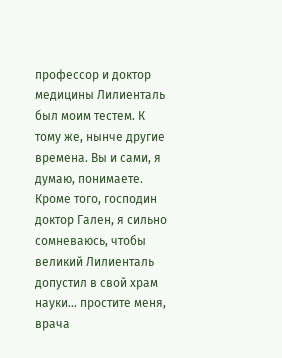профессор и доктор медицины Лилиенталь был моим тестем. К тому же, нынче другие времена. Вы и сами, я думаю, понимаете. Кроме того, господин доктор Гален, я сильно сомневаюсь, чтобы великий Лилиенталь допустил в свой храм науки... простите меня, врача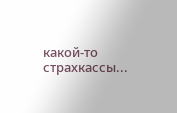какой-то страхкассы...